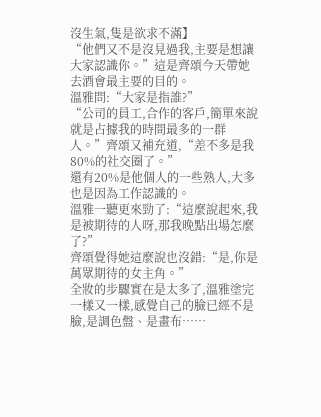沒生氣,隻是欲求不滿】
“他們又不是沒見過我,主要是想讓大家認識你。”這是齊頌今天帶她去酒會最主要的目的。
溫雅問:“大家是指誰?”
“公司的員工,合作的客戶,簡單來說就是占據我的時間最多的一群人。”齊頌又補充道,“差不多是我80%的社交圈了。”
還有20%是他個人的一些熟人,大多也是因為工作認識的。
溫雅一聽更來勁了:“這麼說起來,我是被期待的人呀,那我晚點出場怎麼了?”
齊頌覺得她這麼說也沒錯:“是,你是萬眾期待的女主角。”
全妝的步驟實在是太多了,溫雅塗完一樣又一樣,感覺自己的臉已經不是臉,是調色盤、是畫布……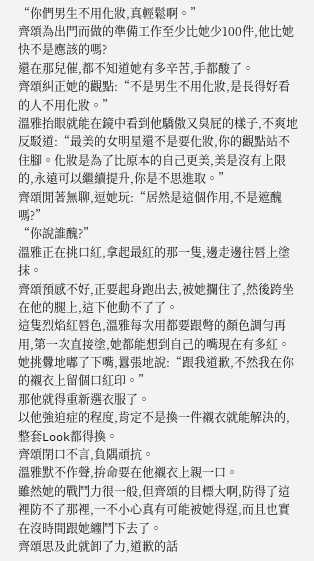“你們男生不用化妝,真輕鬆啊。”
齊頌為出門而做的準備工作至少比她少100件,他比她快不是應該的嗎?
還在那兒催,都不知道她有多辛苦,手都酸了。
齊頌糾正她的觀點:“不是男生不用化妝,是長得好看的人不用化妝。”
溫雅抬眼就能在鏡中看到他驕傲又臭屁的樣子,不爽地反駁道:“最美的女明星還不是要化妝,你的觀點站不住腳。化妝是為了比原本的自己更美,美是沒有上限的,永遠可以繼續提升,你是不思進取。”
齊頌閒著無聊,逗她玩:“居然是這個作用,不是遮醜嗎?”
“你說誰醜?”
溫雅正在挑口紅,拿起最紅的那一隻,邊走邊往唇上塗抹。
齊頌預感不好,正要起身跑出去,被她攔住了,然後跨坐在他的腿上,這下他動不了了。
這隻烈焰紅唇色,溫雅每次用都要跟彆的顏色調勻再用,第一次直接塗,她都能想到自己的嘴現在有多紅。
她挑釁地嘟了下嘴,囂張地說:“跟我道歉,不然我在你的襯衣上留個口紅印。”
那他就得重新選衣服了。
以他強迫症的程度,肯定不是換一件襯衣就能解決的,整套Look都得換。
齊頌閉口不言,負隅頑抗。
溫雅默不作聲,拚命要在他襯衣上親一口。
雖然她的戰鬥力很一般,但齊頌的目標大啊,防得了這裡防不了那裡,一不小心真有可能被她得逞,而且也實在沒時間跟她纏鬥下去了。
齊頌思及此就卸了力,道歉的話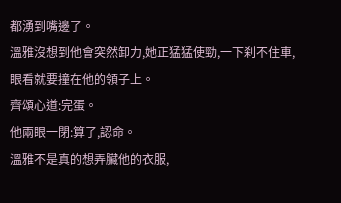都湧到嘴邊了。
溫雅沒想到他會突然卸力,她正猛猛使勁,一下刹不住車,眼看就要撞在他的領子上。
齊頌心道:完蛋。
他兩眼一閉:算了,認命。
溫雅不是真的想弄臟他的衣服,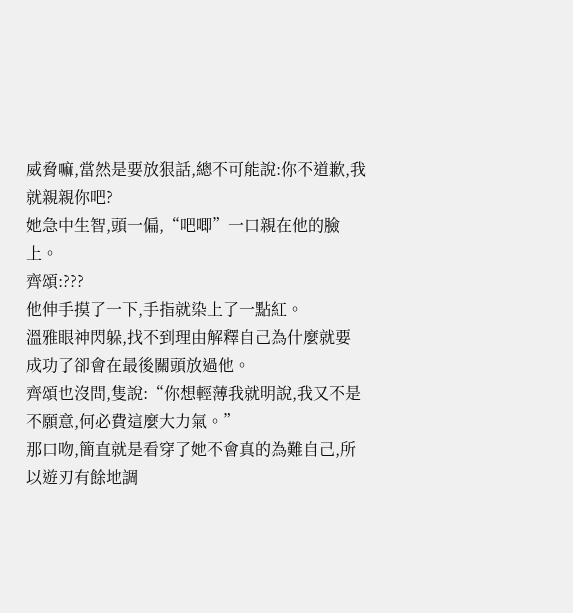威脅嘛,當然是要放狠話,總不可能說:你不道歉,我就親親你吧?
她急中生智,頭一偏,“吧唧”一口親在他的臉上。
齊頌:???
他伸手摸了一下,手指就染上了一點紅。
溫雅眼神閃躲,找不到理由解釋自己為什麼就要成功了卻會在最後關頭放過他。
齊頌也沒問,隻說:“你想輕薄我就明說,我又不是不願意,何必費這麼大力氣。”
那口吻,簡直就是看穿了她不會真的為難自己,所以遊刃有餘地調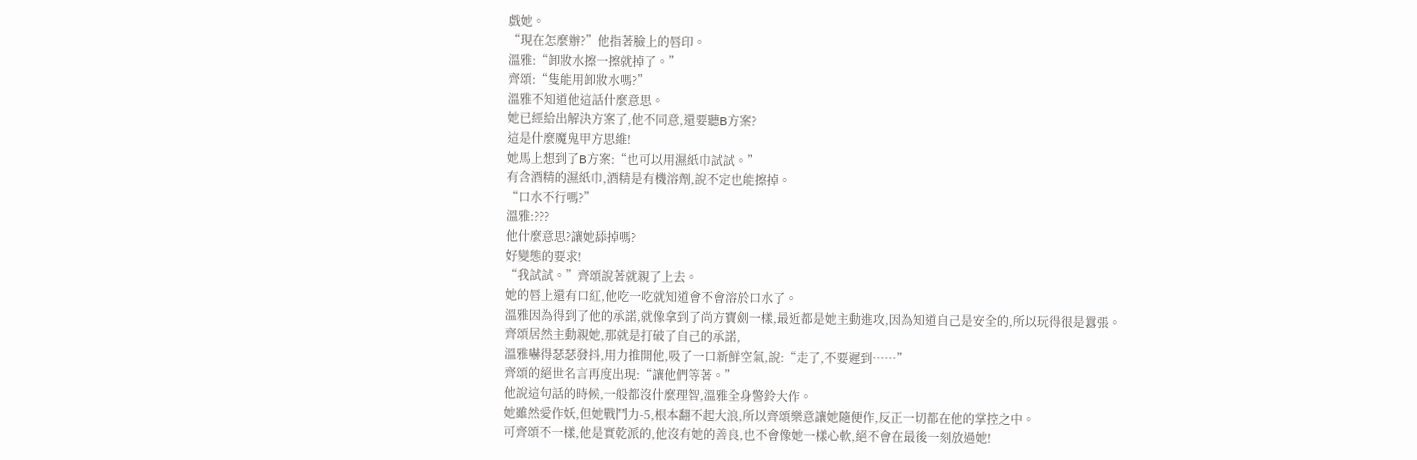戲她。
“現在怎麼辦?”他指著臉上的唇印。
溫雅:“卸妝水擦一擦就掉了。”
齊頌:“隻能用卸妝水嗎?”
溫雅不知道他這話什麼意思。
她已經給出解決方案了,他不同意,還要聽B方案?
這是什麼魔鬼甲方思維!
她馬上想到了B方案:“也可以用濕紙巾試試。”
有含酒精的濕紙巾,酒精是有機溶劑,說不定也能擦掉。
“口水不行嗎?”
溫雅:???
他什麼意思?讓她舔掉嗎?
好變態的要求!
“我試試。”齊頌說著就親了上去。
她的唇上還有口紅,他吃一吃就知道會不會溶於口水了。
溫雅因為得到了他的承諾,就像拿到了尚方寶劍一樣,最近都是她主動進攻,因為知道自己是安全的,所以玩得很是囂張。
齊頌居然主動親她,那就是打破了自己的承諾,
溫雅嚇得瑟瑟發抖,用力推開他,吸了一口新鮮空氣,說:“走了,不要遲到……”
齊頌的絕世名言再度出現:“讓他們等著。”
他說這句話的時候,一般都沒什麼理智,溫雅全身警鈴大作。
她雖然愛作妖,但她戰鬥力-5,根本翻不起大浪,所以齊頌樂意讓她隨便作,反正一切都在他的掌控之中。
可齊頌不一樣,他是實乾派的,他沒有她的善良,也不會像她一樣心軟,絕不會在最後一刻放過她!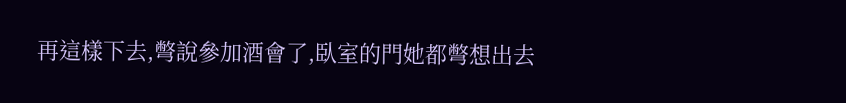再這樣下去,彆說參加酒會了,臥室的門她都彆想出去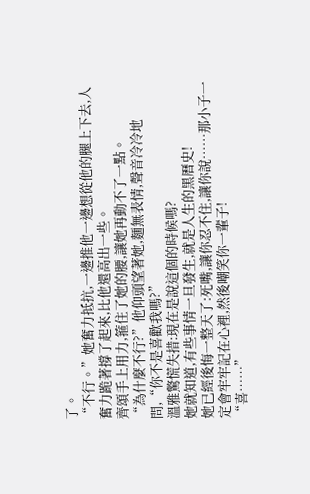了。
“不行。”她奮力抵抗,一邊推他一邊想從他的腿上下去,人奮力跪著撐了起來,比他還高出一些。
齊頌手上用力,箍住了她的腰,讓她再動不了一點。
“為什麼不行?”他仰頭望著她,麵無表情,聲音冷冷地問,“你不是喜歡我嗎?”
溫雅驚慌失措:現在是說這個的時候嗎?
她就知道,有些事情一旦發生,就是人生的黑曆史!
她已經後悔一整天了:死嘴,讓你忍不住,讓你說……那小子一定會牢牢記在心裡,然後嘲笑你一輩子!
“喜……”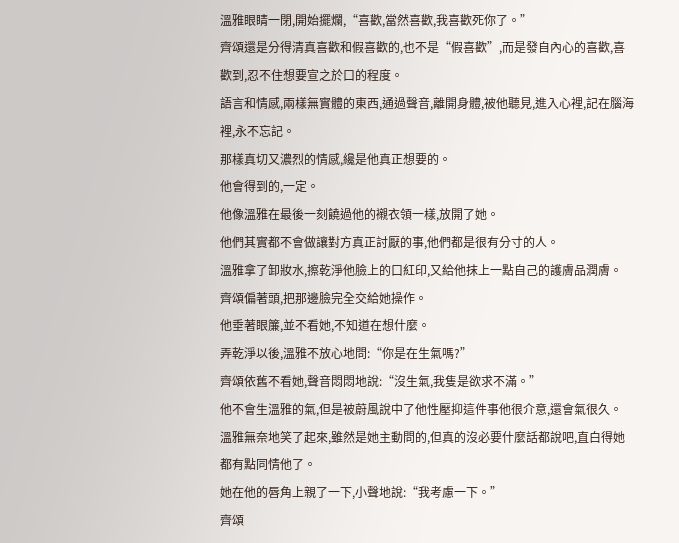溫雅眼睛一閉,開始擺爛,“喜歡,當然喜歡,我喜歡死你了。”
齊頌還是分得清真喜歡和假喜歡的,也不是“假喜歡”,而是發自內心的喜歡,喜歡到,忍不住想要宣之於口的程度。
語言和情感,兩樣無實體的東西,通過聲音,離開身體,被他聽見,進入心裡,記在腦海裡,永不忘記。
那樣真切又濃烈的情感,纔是他真正想要的。
他會得到的,一定。
他像溫雅在最後一刻饒過他的襯衣領一樣,放開了她。
他們其實都不會做讓對方真正討厭的事,他們都是很有分寸的人。
溫雅拿了卸妝水,擦乾淨他臉上的口紅印,又給他抹上一點自己的護膚品潤膚。
齊頌偏著頭,把那邊臉完全交給她操作。
他垂著眼簾,並不看她,不知道在想什麼。
弄乾淨以後,溫雅不放心地問:“你是在生氣嗎?”
齊頌依舊不看她,聲音悶悶地說:“沒生氣,我隻是欲求不滿。”
他不會生溫雅的氣,但是被蔚風說中了他性壓抑這件事他很介意,還會氣很久。
溫雅無奈地笑了起來,雖然是她主動問的,但真的沒必要什麼話都說吧,直白得她都有點同情他了。
她在他的唇角上親了一下,小聲地說:“我考慮一下。”
齊頌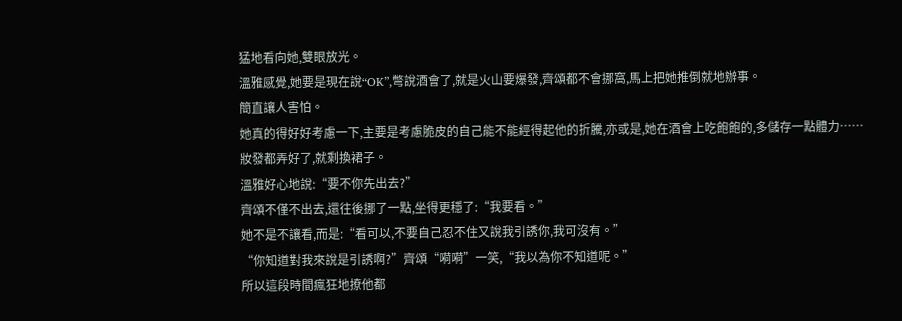猛地看向她,雙眼放光。
溫雅感覺,她要是現在說“OK”,彆說酒會了,就是火山要爆發,齊頌都不會挪窩,馬上把她推倒就地辦事。
簡直讓人害怕。
她真的得好好考慮一下,主要是考慮脆皮的自己能不能經得起他的折騰,亦或是,她在酒會上吃飽飽的,多儲存一點體力……
妝發都弄好了,就剩換裙子。
溫雅好心地說:“要不你先出去?”
齊頌不僅不出去,還往後挪了一點,坐得更穩了:“我要看。”
她不是不讓看,而是:“看可以,不要自己忍不住又說我引誘你,我可沒有。”
“你知道對我來說是引誘啊?”齊頌“嗬嗬”一笑,“我以為你不知道呢。”
所以這段時間瘋狂地撩他都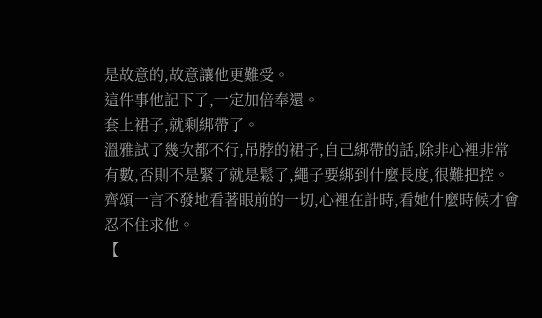是故意的,故意讓他更難受。
這件事他記下了,一定加倍奉還。
套上裙子,就剩綁帶了。
溫雅試了幾次都不行,吊脖的裙子,自己綁帶的話,除非心裡非常有數,否則不是緊了就是鬆了,繩子要綁到什麼長度,很難把控。
齊頌一言不發地看著眼前的一切,心裡在計時,看她什麼時候才會忍不住求他。
【